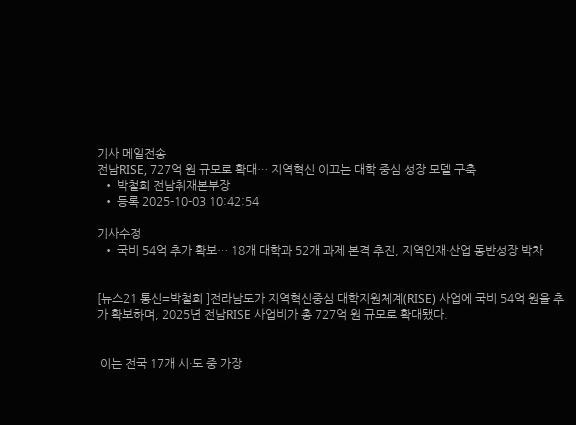기사 메일전송
전남RISE, 727억 원 규모로 확대… 지역혁신 이끄는 대학 중심 성장 모델 구축
  • 박철희 전남취재본부장
  • 등록 2025-10-03 10:42:54

기사수정
  • 국비 54억 추가 확보… 18개 대학과 52개 과제 본격 추진, 지역인재·산업 동반성장 박차


[뉴스21 통신=박철희 ]전라남도가 지역혁신중심 대학지원체계(RISE) 사업에 국비 54억 원을 추가 확보하며, 2025년 전남RISE 사업비가 총 727억 원 규모로 확대됐다.


 이는 전국 17개 시·도 중 가장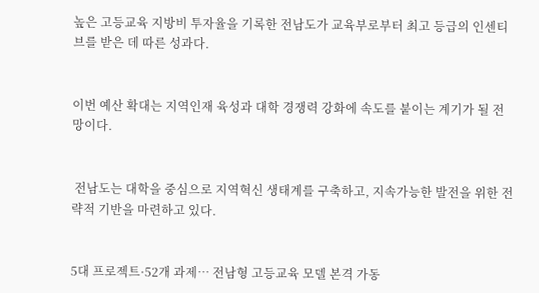높은 고등교육 지방비 투자율을 기록한 전남도가 교육부로부터 최고 등급의 인센티브를 받은 데 따른 성과다.


이번 예산 확대는 지역인재 육성과 대학 경쟁력 강화에 속도를 붙이는 계기가 될 전망이다.


 전남도는 대학을 중심으로 지역혁신 생태계를 구축하고, 지속가능한 발전을 위한 전략적 기반을 마련하고 있다.


5대 프로젝트·52개 과제… 전남형 고등교육 모델 본격 가동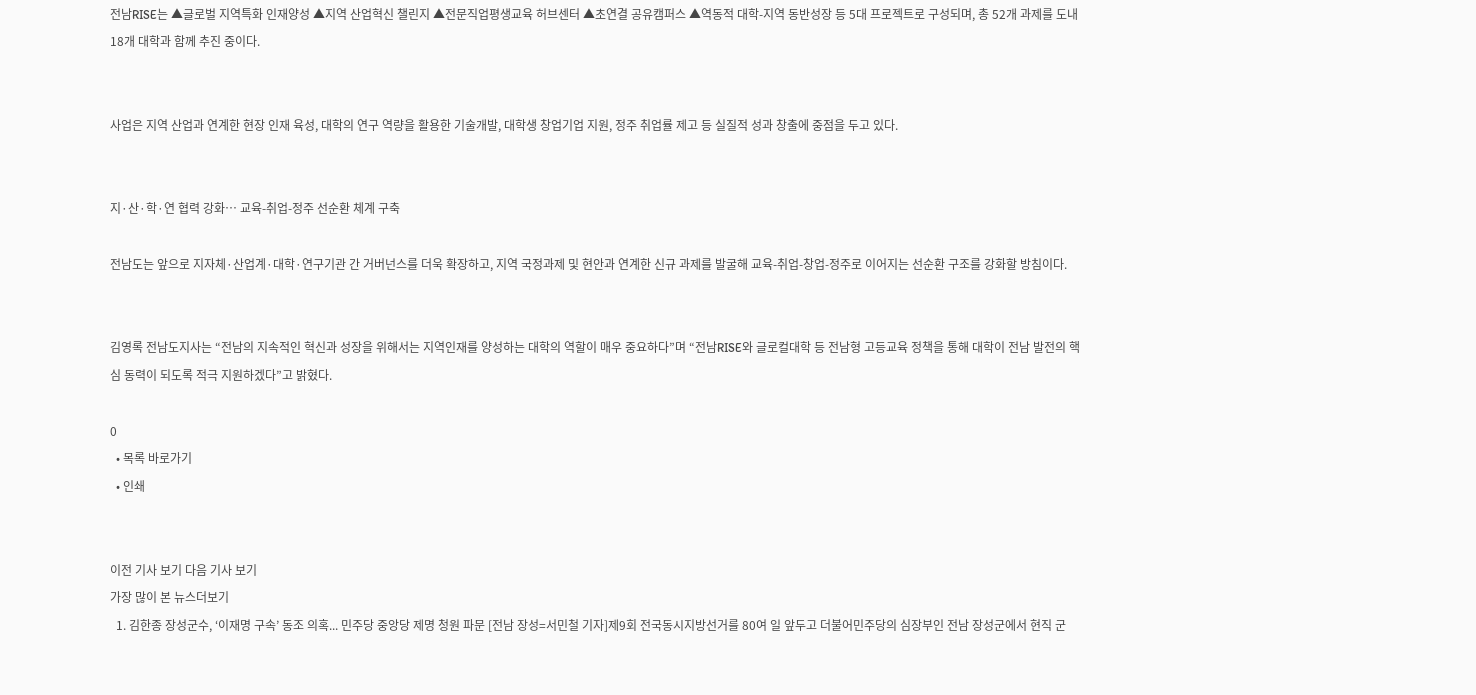전남RISE는 ▲글로벌 지역특화 인재양성 ▲지역 산업혁신 챌린지 ▲전문직업평생교육 허브센터 ▲초연결 공유캠퍼스 ▲역동적 대학-지역 동반성장 등 5대 프로젝트로 구성되며, 총 52개 과제를 도내 18개 대학과 함께 추진 중이다.


사업은 지역 산업과 연계한 현장 인재 육성, 대학의 연구 역량을 활용한 기술개발, 대학생 창업기업 지원, 정주 취업률 제고 등 실질적 성과 창출에 중점을 두고 있다.


지·산·학·연 협력 강화… 교육-취업-정주 선순환 체계 구축

전남도는 앞으로 지자체·산업계·대학·연구기관 간 거버넌스를 더욱 확장하고, 지역 국정과제 및 현안과 연계한 신규 과제를 발굴해 교육-취업-창업-정주로 이어지는 선순환 구조를 강화할 방침이다.


김영록 전남도지사는 “전남의 지속적인 혁신과 성장을 위해서는 지역인재를 양성하는 대학의 역할이 매우 중요하다”며 “전남RISE와 글로컬대학 등 전남형 고등교육 정책을 통해 대학이 전남 발전의 핵심 동력이 되도록 적극 지원하겠다”고 밝혔다.

0
  • 목록 바로가기
  • 인쇄


이전 기사 보기 다음 기사 보기
가장 많이 본 뉴스더보기
  1. 김한종 장성군수, ‘이재명 구속’ 동조 의혹... 민주당 중앙당 제명 청원 파문 [전남 장성=서민철 기자]제9회 전국동시지방선거를 80여 일 앞두고 더불어민주당의 심장부인 전남 장성군에서 현직 군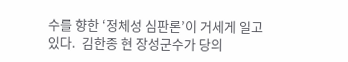수를 향한 ‘정체성 심판론’이 거세게 일고 있다.  김한종 현 장성군수가 당의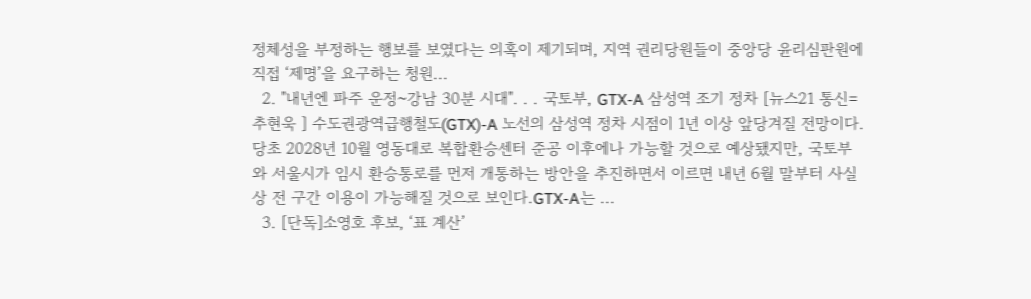정체성을 부정하는 행보를 보였다는 의혹이 제기되며, 지역 권리당원들이 중앙당 윤리심판원에 직접 ‘제명’을 요구하는 청원...
  2. "내년엔 파주 운정~강남 30분 시대". . . 국토부, GTX-A 삼성역 조기 정차 [뉴스21 통신=추현욱 ] 수도권광역급행철도(GTX)-A 노선의 삼성역 정차 시점이 1년 이상 앞당겨질 전망이다. 당초 2028년 10월 영동대로 복합환승센터 준공 이후에나 가능할 것으로 예상됐지만, 국토부와 서울시가 임시 환승통로를 먼저 개통하는 방안을 추진하면서 이르면 내년 6월 말부터 사실상 전 구간 이용이 가능해질 것으로 보인다.GTX-A는 ...
  3. [단독]소영호 후보, ‘표 계산’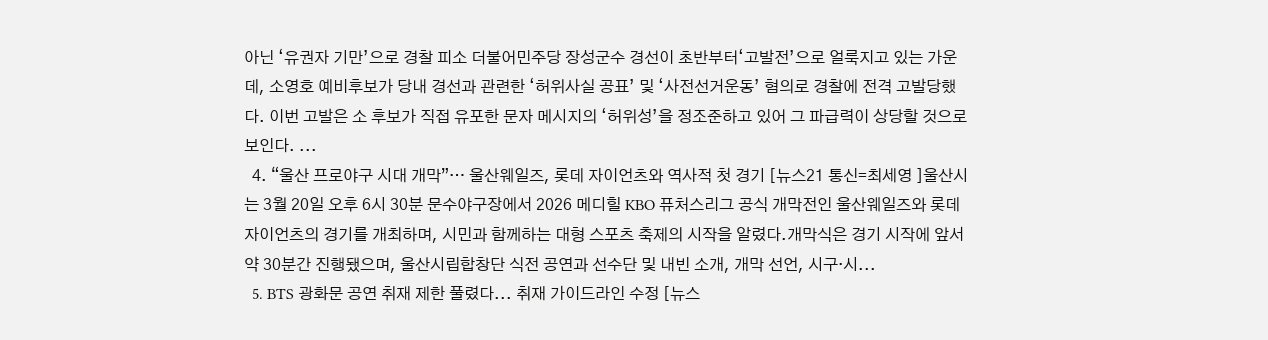아닌 ‘유권자 기만’으로 경찰 피소 더불어민주당 장성군수 경선이 초반부터‘고발전’으로 얼룩지고 있는 가운데, 소영호 예비후보가 당내 경선과 관련한 ‘허위사실 공표’ 및 ‘사전선거운동’ 혐의로 경찰에 전격 고발당했다. 이번 고발은 소 후보가 직접 유포한 문자 메시지의 ‘허위성’을 정조준하고 있어 그 파급력이 상당할 것으로 보인다. ...
  4. “울산 프로야구 시대 개막”… 울산웨일즈, 롯데 자이언츠와 역사적 첫 경기 [뉴스21 통신=최세영 ]울산시는 3월 20일 오후 6시 30분 문수야구장에서 2026 메디힐 KBO 퓨처스리그 공식 개막전인 울산웨일즈와 롯데 자이언츠의 경기를 개최하며, 시민과 함께하는 대형 스포츠 축제의 시작을 알렸다.개막식은 경기 시작에 앞서 약 30분간 진행됐으며, 울산시립합창단 식전 공연과 선수단 및 내빈 소개, 개막 선언, 시구·시...
  5. BTS 광화문 공연 취재 제한 풀렸다... 취재 가이드라인 수정 [뉴스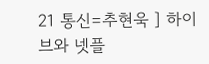21 통신=추현욱 ] 하이브와 넷플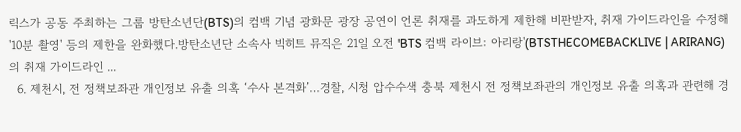릭스가 공동 주최하는 그룹 방탄소년단(BTS)의 컴백 기념 광화문 광장 공연이 언론 취재를 과도하게 제한해 비판받자, 취재 가이드라인을 수정해 '10분 촬영' 등의 제한을 완화했다.방탄소년단 소속사 빅히트 뮤직은 21일 오전 'BTS 컴백 라이브: 아리랑'(BTSTHECOMEBACKLIVE | ARIRANG)의 취재 가이드라인 ...
  6. 제천시, 전 정책보좌관 개인정보 유출 의혹 ‘수사 본격화’…경찰, 시청 압수수색 충북 제천시 전 정책보좌관의 개인정보 유출 의혹과 관련해 경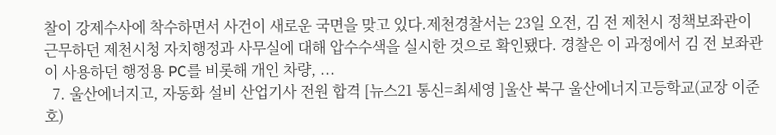찰이 강제수사에 착수하면서 사건이 새로운 국면을 맞고 있다.제천경찰서는 23일 오전, 김 전 제천시 정책보좌관이 근무하던 제천시청 자치행정과 사무실에 대해 압수수색을 실시한 것으로 확인됐다. 경찰은 이 과정에서 김 전 보좌관이 사용하던 행정용 PC를 비롯해 개인 차량, ...
  7. 울산에너지고, 자동화 설비 산업기사 전원 합격 [뉴스21 통신=최세영 ]울산 북구 울산에너지고등학교(교장 이준호)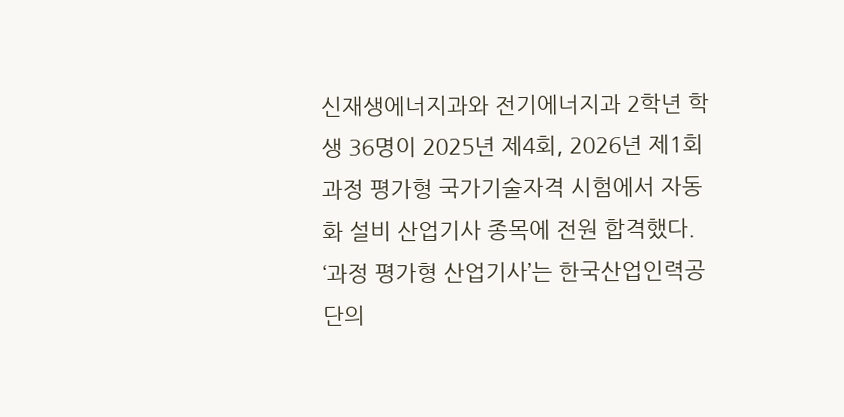신재생에너지과와 전기에너지과 2학년 학생 36명이 2025년 제4회, 2026년 제1회 과정 평가형 국가기술자격 시험에서 자동화 설비 산업기사 종목에 전원 합격했다.  ‘과정 평가형 산업기사’는 한국산업인력공단의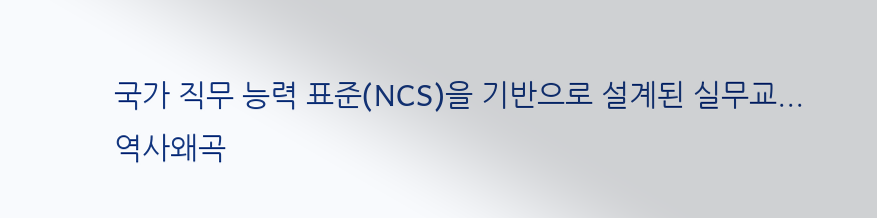국가 직무 능력 표준(NCS)을 기반으로 설계된 실무교...
역사왜곡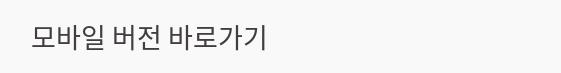모바일 버전 바로가기